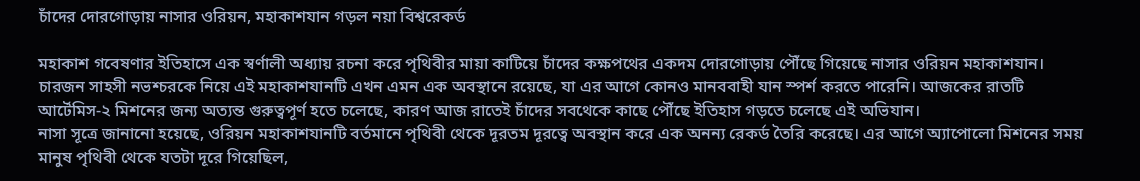চাঁদের দোরগোড়ায় নাসার ওরিয়ন, মহাকাশযান গড়ল নয়া বিশ্বরেকর্ড

মহাকাশ গবেষণার ইতিহাসে এক স্বর্ণালী অধ্যায় রচনা করে পৃথিবীর মায়া কাটিয়ে চাঁদের কক্ষপথের একদম দোরগোড়ায় পৌঁছে গিয়েছে নাসার ওরিয়ন মহাকাশযান। চারজন সাহসী নভশ্চরকে নিয়ে এই মহাকাশযানটি এখন এমন এক অবস্থানে রয়েছে, যা এর আগে কোনও মানববাহী যান স্পর্শ করতে পারেনি। আজকের রাতটি আর্টেমিস-২ মিশনের জন্য অত্যন্ত গুরুত্বপূর্ণ হতে চলেছে, কারণ আজ রাতেই চাঁদের সবথেকে কাছে পৌঁছে ইতিহাস গড়তে চলেছে এই অভিযান।
নাসা সূত্রে জানানো হয়েছে, ওরিয়ন মহাকাশযানটি বর্তমানে পৃথিবী থেকে দূরতম দূরত্বে অবস্থান করে এক অনন্য রেকর্ড তৈরি করেছে। এর আগে অ্যাপোলো মিশনের সময় মানুষ পৃথিবী থেকে যতটা দূরে গিয়েছিল,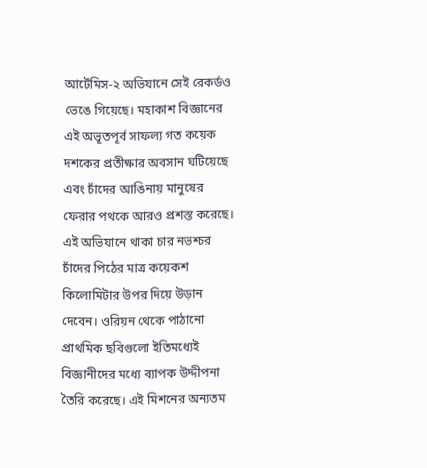আর্টেমিস-২ অভিযানে সেই রেকর্ডও ভেঙে গিয়েছে। মহাকাশ বিজ্ঞানের এই অভূতপূর্ব সাফল্য গত কয়েক দশকের প্রতীক্ষার অবসান ঘটিয়েছে এবং চাঁদের আঙিনায় মানুষের ফেরার পথকে আরও প্রশস্ত করেছে।
এই অভিযানে থাকা চার নভশ্চর চাঁদের পিঠের মাত্র কয়েকশ কিলোমিটার উপর দিয়ে উড়ান দেবেন। ওরিয়ন থেকে পাঠানো প্রাথমিক ছবিগুলো ইতিমধ্যেই বিজ্ঞানীদের মধ্যে ব্যাপক উদ্দীপনা তৈরি করেছে। এই মিশনের অন্যতম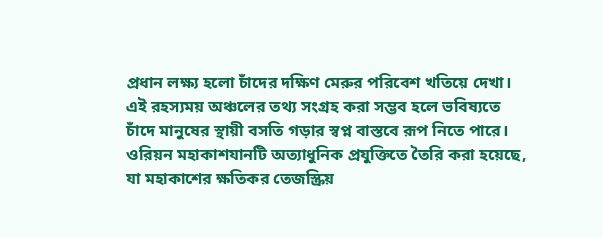প্রধান লক্ষ্য হলো চাঁদের দক্ষিণ মেরুর পরিবেশ খতিয়ে দেখা। এই রহস্যময় অঞ্চলের তথ্য সংগ্রহ করা সম্ভব হলে ভবিষ্যতে চাঁদে মানুষের স্থায়ী বসতি গড়ার স্বপ্ন বাস্তবে রূপ নিতে পারে।
ওরিয়ন মহাকাশযানটি অত্যাধুনিক প্রযুক্তিতে তৈরি করা হয়েছে, যা মহাকাশের ক্ষতিকর তেজস্ক্রিয়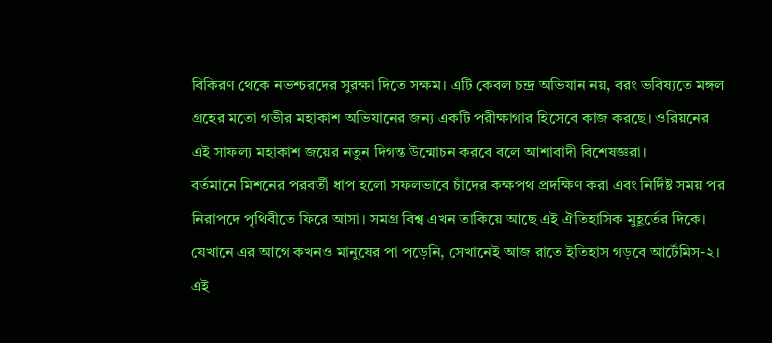বিকিরণ থেকে নভশ্চরদের সুরক্ষা দিতে সক্ষম। এটি কেবল চন্দ্র অভিযান নয়, বরং ভবিষ্যতে মঙ্গল গ্রহের মতো গভীর মহাকাশ অভিযানের জন্য একটি পরীক্ষাগার হিসেবে কাজ করছে। ওরিয়নের এই সাফল্য মহাকাশ জয়ের নতুন দিগন্ত উন্মোচন করবে বলে আশাবাদী বিশেষজ্ঞরা।
বর্তমানে মিশনের পরবর্তী ধাপ হলো সফলভাবে চাঁদের কক্ষপথ প্রদক্ষিণ করা এবং নির্দিষ্ট সময় পর নিরাপদে পৃথিবীতে ফিরে আসা। সমগ্র বিশ্ব এখন তাকিয়ে আছে এই ঐতিহাসিক মুহূর্তের দিকে। যেখানে এর আগে কখনও মানুষের পা পড়েনি, সেখানেই আজ রাতে ইতিহাস গড়বে আর্টেমিস-২। এই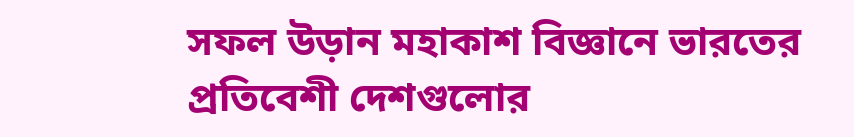সফল উড়ান মহাকাশ বিজ্ঞানে ভারতের প্রতিবেশী দেশগুলোর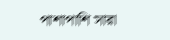পাশাপাশি সারা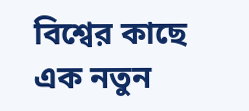বিশ্বের কাছে এক নতুন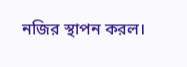নজির স্থাপন করল।